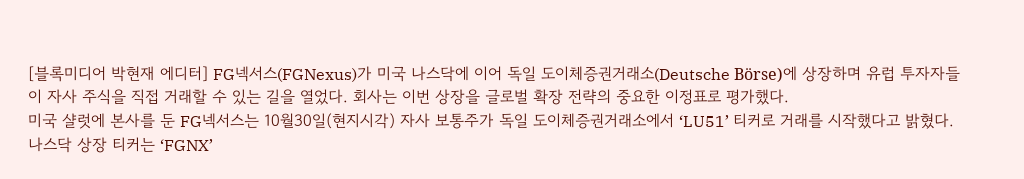[블록미디어 박현재 에디터] FG넥서스(FGNexus)가 미국 나스닥에 이어 독일 도이체증권거래소(Deutsche Börse)에 상장하며 유럽 투자자들이 자사 주식을 직접 거래할 수 있는 길을 열었다. 회사는 이번 상장을 글로벌 확장 전략의 중요한 이정표로 평가했다.
미국 샬럿에 본사를 둔 FG넥서스는 10월30일(현지시각) 자사 보통주가 독일 도이체증권거래소에서 ‘LU51’ 티커로 거래를 시작했다고 밝혔다. 나스닥 상장 티커는 ‘FGNX’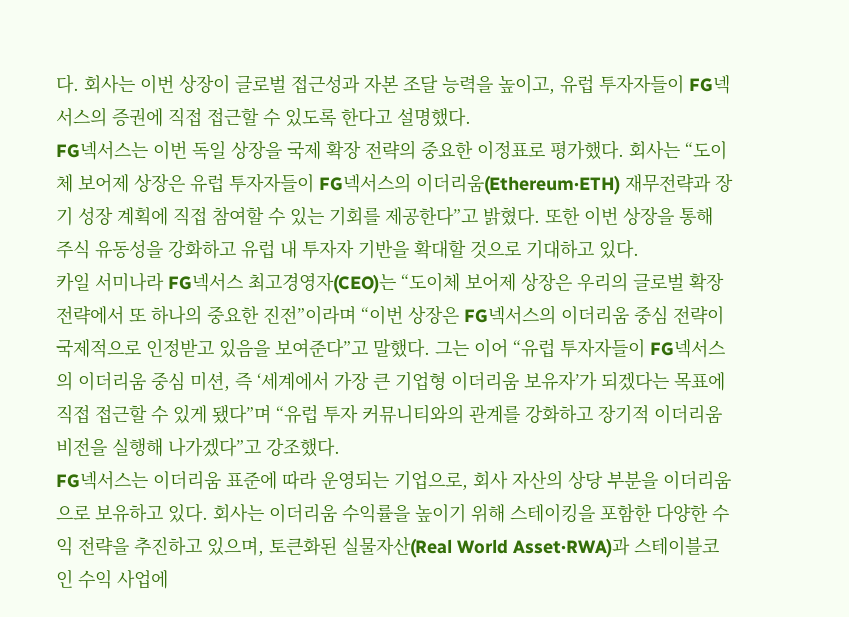다. 회사는 이번 상장이 글로벌 접근성과 자본 조달 능력을 높이고, 유럽 투자자들이 FG넥서스의 증권에 직접 접근할 수 있도록 한다고 설명했다.
FG넥서스는 이번 독일 상장을 국제 확장 전략의 중요한 이정표로 평가했다. 회사는 “도이체 보어제 상장은 유럽 투자자들이 FG넥서스의 이더리움(Ethereum·ETH) 재무전략과 장기 성장 계획에 직접 참여할 수 있는 기회를 제공한다”고 밝혔다. 또한 이번 상장을 통해 주식 유동성을 강화하고 유럽 내 투자자 기반을 확대할 것으로 기대하고 있다.
카일 서미나라 FG넥서스 최고경영자(CEO)는 “도이체 보어제 상장은 우리의 글로벌 확장 전략에서 또 하나의 중요한 진전”이라며 “이번 상장은 FG넥서스의 이더리움 중심 전략이 국제적으로 인정받고 있음을 보여준다”고 말했다. 그는 이어 “유럽 투자자들이 FG넥서스의 이더리움 중심 미션, 즉 ‘세계에서 가장 큰 기업형 이더리움 보유자’가 되겠다는 목표에 직접 접근할 수 있게 됐다”며 “유럽 투자 커뮤니티와의 관계를 강화하고 장기적 이더리움 비전을 실행해 나가겠다”고 강조했다.
FG넥서스는 이더리움 표준에 따라 운영되는 기업으로, 회사 자산의 상당 부분을 이더리움으로 보유하고 있다. 회사는 이더리움 수익률을 높이기 위해 스테이킹을 포함한 다양한 수익 전략을 추진하고 있으며, 토큰화된 실물자산(Real World Asset·RWA)과 스테이블코인 수익 사업에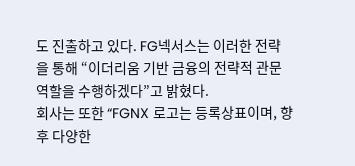도 진출하고 있다. FG넥서스는 이러한 전략을 통해 “이더리움 기반 금융의 전략적 관문 역할을 수행하겠다”고 밝혔다.
회사는 또한 “FGNX 로고는 등록상표이며, 향후 다양한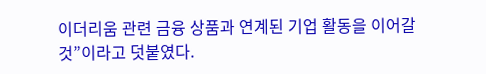이더리움 관련 금융 상품과 연계된 기업 활동을 이어갈 것”이라고 덧붙였다.